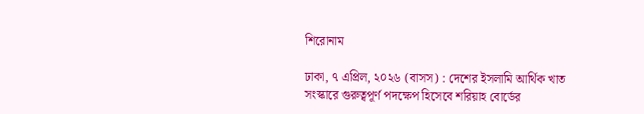শিরোনাম

ঢাকা, ৭ এপ্রিল, ২০২৬ (বাসস) : দেশের ইসলামি আর্থিক খাত সংস্কারে গুরুত্বপূর্ণ পদক্ষেপ হিসেবে শরিয়াহ বোর্ডের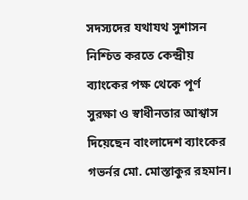সদস্যদের যথাযথ সুশাসন নিশ্চিত করতে কেন্দ্রীয় ব্যাংকের পক্ষ থেকে পূর্ণ সুরক্ষা ও স্বাধীনতার আশ্বাস দিয়েছেন বাংলাদেশ ব্যাংকের গভর্নর মো. মোস্তাকুর রহমান।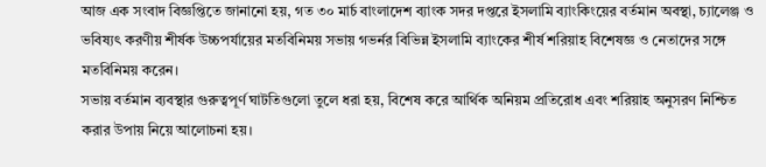আজ এক সংবাদ বিজ্ঞপ্তিতে জানানো হয়, গত ৩০ মার্চ বাংলাদেশ ব্যাংক সদর দপ্তরে ইসলামি ব্যাংকিংয়ের বর্তমান অবস্থা, চ্যালেঞ্জ ও ভবিষ্যৎ করণীয় শীর্ষক উচ্চপর্যায়ের মতবিনিময় সভায় গভর্নর বিভিন্ন ইসলামি ব্যাংকের শীর্ষ শরিয়াহ বিশেষজ্ঞ ও নেতাদের সঙ্গে মতবিনিময় করেন।
সভায় বর্তমান ব্যবস্থার গুরুত্বপূর্ণ ঘাটতিগুলো তুলে ধরা হয়, বিশেষ করে আর্থিক অনিয়ম প্রতিরোধ এবং শরিয়াহ অনুসরণ নিশ্চিত করার উপায় নিয়ে আলোচনা হয়।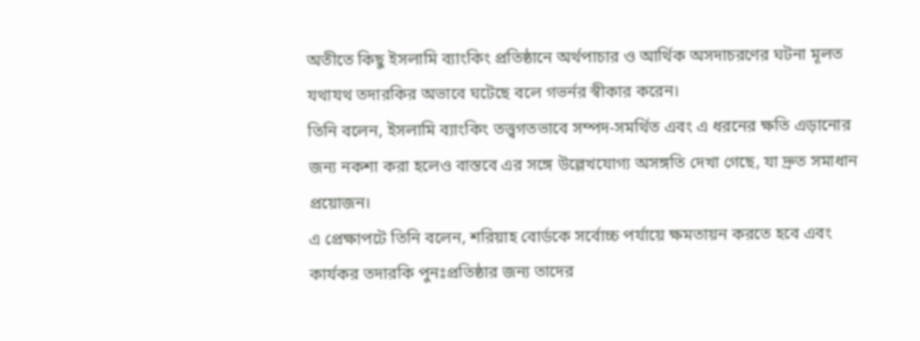অতীতে কিছু ইসলামি ব্যাংকিং প্রতিষ্ঠানে অর্থপাচার ও আর্থিক অসদাচরণের ঘটনা মূলত যথাযথ তদারকির অভাবে ঘটেছে বলে গভর্নর স্বীকার করেন।
তিনি বলেন, ইসলামি ব্যাংকিং তত্ত্বগতভাবে সম্পদ-সমর্থিত এবং এ ধরনের ক্ষতি এড়ানোর জন্য নকশা করা হলেও বাস্তবে এর সঙ্গে উল্লেখযোগ্য অসঙ্গতি দেখা গেছে, যা দ্রুত সমাধান প্রয়োজন।
এ প্রেক্ষাপটে তিনি বলেন, শরিয়াহ বোর্ডকে সর্বোচ্চ পর্যায়ে ক্ষমতায়ন করতে হবে এবং কার্যকর তদারকি পুনঃপ্রতিষ্ঠার জন্য তাদের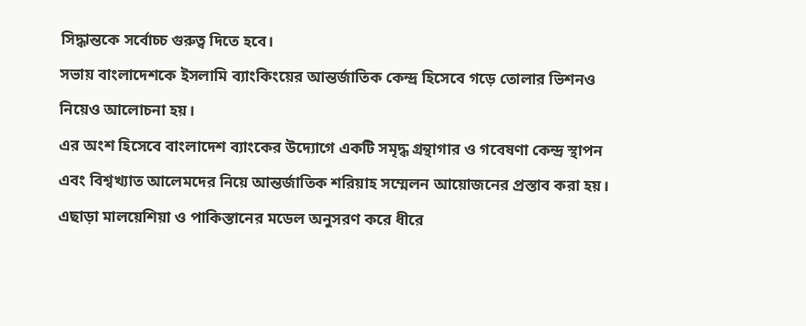সিদ্ধান্তকে সর্বোচ্চ গুরুত্ব দিতে হবে।
সভায় বাংলাদেশকে ইসলামি ব্যাংকিংয়ের আন্তর্জাতিক কেন্দ্র হিসেবে গড়ে তোলার ভিশনও নিয়েও আলোচনা হয়।
এর অংশ হিসেবে বাংলাদেশ ব্যাংকের উদ্যোগে একটি সমৃদ্ধ গ্রন্থাগার ও গবেষণা কেন্দ্র স্থাপন এবং বিশ্বখ্যাত আলেমদের নিয়ে আন্তর্জাতিক শরিয়াহ সম্মেলন আয়োজনের প্রস্তাব করা হয়।
এছাড়া মালয়েশিয়া ও পাকিস্তানের মডেল অনুসরণ করে ধীরে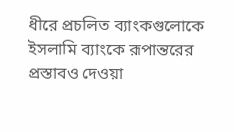ধীরে প্রচলিত ব্যাংকগুলোকে ইসলামি ব্যাংকে রূপান্তরের প্রস্তাবও দেওয়া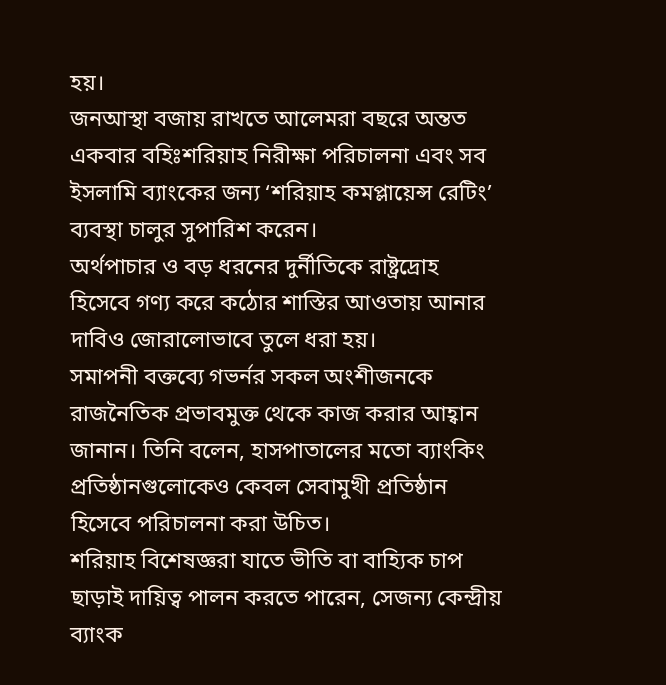হয়।
জনআস্থা বজায় রাখতে আলেমরা বছরে অন্তত একবার বহিঃশরিয়াহ নিরীক্ষা পরিচালনা এবং সব ইসলামি ব্যাংকের জন্য ‘শরিয়াহ কমপ্লায়েন্স রেটিং’ ব্যবস্থা চালুর সুপারিশ করেন।
অর্থপাচার ও বড় ধরনের দুর্নীতিকে রাষ্ট্রদ্রোহ হিসেবে গণ্য করে কঠোর শাস্তির আওতায় আনার দাবিও জোরালোভাবে তুলে ধরা হয়।
সমাপনী বক্তব্যে গভর্নর সকল অংশীজনকে রাজনৈতিক প্রভাবমুক্ত থেকে কাজ করার আহ্বান জানান। তিনি বলেন, হাসপাতালের মতো ব্যাংকিং প্রতিষ্ঠানগুলোকেও কেবল সেবামুখী প্রতিষ্ঠান হিসেবে পরিচালনা করা উচিত।
শরিয়াহ বিশেষজ্ঞরা যাতে ভীতি বা বাহ্যিক চাপ ছাড়াই দায়িত্ব পালন করতে পারেন, সেজন্য কেন্দ্রীয় ব্যাংক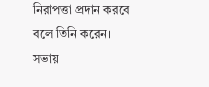নিরাপত্তা প্রদান করবে বলে তিনি করেন।
সভায়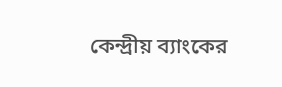কেন্দ্রীয় ব্যাংকের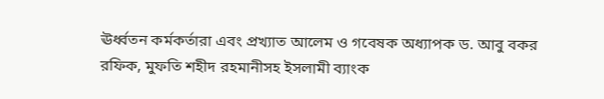ঊর্ধ্বতন কর্মকর্তারা এবং প্রখ্যাত আলেম ও গবেষক অধ্যাপক ড. আবু বকর রফিক, মুফতি শহীদ রহমানীসহ ইসলামী ব্যাংক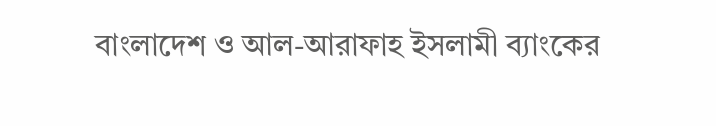বাংলাদেশ ও আল-আরাফাহ ইসলামী ব্যাংকের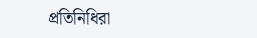প্রতিনিধিরা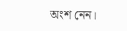অংশ নেন।